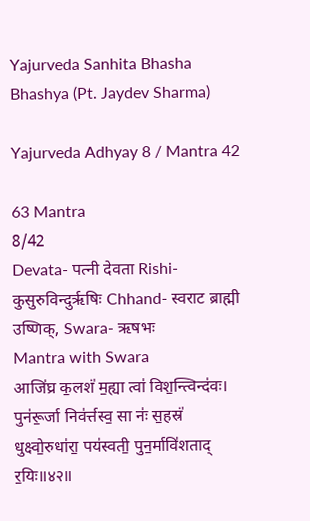Yajurveda Sanhita Bhasha Bhashya (Pt. Jaydev Sharma)

Yajurveda Adhyay 8 / Mantra 42

63 Mantra
8/42
Devata- पत्नी देवता Rishi- कुसुरुविन्दुर्ऋषिः Chhand- स्वराट ब्राह्मी उष्णिक्, Swara- ऋषभः
Mantra with Swara
आजि॑घ्र क॒लशं॑ म॒ह्या त्वा॑ विश॒न्त्विन्द॑वः। पुन॑रू॒र्जा निव॑र्त्तस्व॒ सा नः॑ स॒हस्रं॑ धुक्ष्वो॒रुधा॑रा॒ पय॑स्वती॒ पुन॒र्मावि॑शताद् र॒यिः॥४२॥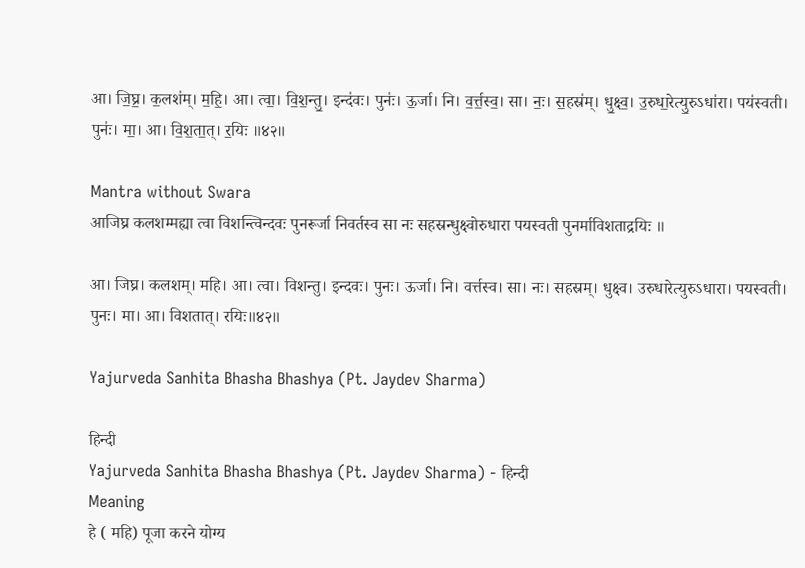आ। जि॒घ्र॒। क॒लश॑म्। म॒हि॒। आ। त्वा॒। वि॒श॒न्तु॒। इन्द॑वः। पुनः॑। ऊ॒र्जा। नि। व॒र्त्त॒स्व॒। सा। नः॒। स॒हस्र॑म्। धु॒क्ष्व॒। उ॒रुधा॒रेत्यु॒रुऽधा॑रा। पय॑स्वती। पुनः॑। मा॒। आ। वि॒श॒ता॒त्। र॒यिः ॥४२॥

Mantra without Swara
आजिघ्र कलशम्मह्या त्वा विशन्त्विन्दवः पुनरूर्जा निवर्तस्व सा नः सहस्रन्धुक्ष्वोरुधारा पयस्वती पुनर्माविशताद्रयिः ॥

आ। जिघ्र। कलशम्। महि। आ। त्वा। विशन्तु। इन्दवः। पुनः। ऊर्जा। नि। वर्त्तस्व। सा। नः। सहस्रम्। धुक्ष्व। उरुधारेत्युरुऽधारा। पयस्वती। पुनः। मा। आ। विशतात्। रयिः॥४२॥

Yajurveda Sanhita Bhasha Bhashya (Pt. Jaydev Sharma)

हिन्दी
Yajurveda Sanhita Bhasha Bhashya (Pt. Jaydev Sharma) - हिन्दी
Meaning
हे ( महि) पूजा करने योग्य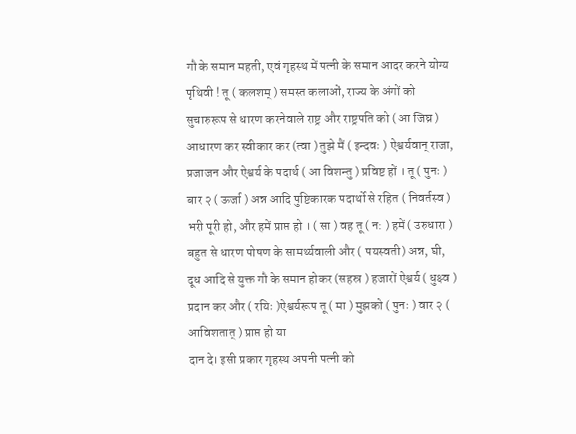गौ के समान महती, एवं गृहस्थ में पत्नी के समान आदर करने योग्य पृथिवी ! तू ( कलशम् ) समस्त कलाओं, राज्य के अंगों को सुचारुरूप से धारण करनेवाले राष्ट्र और राष्ट्रपति को ( आ जिघ्र ) आधारण कर स्वीकार कर (त्वा ) तुझे मैं ( इन्दवः ) ऐश्वर्यवान् राजा, प्रजाजन और ऐश्वर्य के पदार्थ ( आ विशन्तु ) प्रविष्ट हों । तू ( पुनः ) बार २ ( ऊर्जा ) अन्न आदि पुष्टिकारक पदार्थो से रहित ( निवर्तस्व ) भरी पूरी हो, और हमें प्राप्त हो । ( सा ) वह तू ( न: ) हमें ( उरुधारा ) बहुत से धारण पोषण के सामर्थ्यवाली और ( पयस्वती) अन्न, घी, दूध आदि से युक्त गौ के समान होकर (सहस्र ) हजारों ऐश्वर्य ( धुक्ष्व ) प्रदान कर और ( रयिः )ऐश्वर्यरूप तू ( मा ) मुझको ( पुनः ) वार २ ( आविशतात् ) प्राप्त हो या
दान दे। इसी प्रकार गृहस्थ अपनी पत्नी को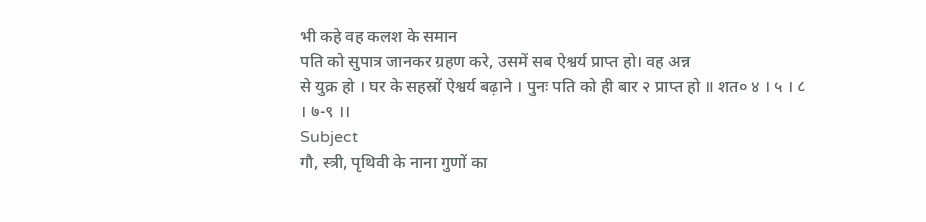भी कहे वह कलश के समान
पति को सुपात्र जानकर ग्रहण करे, उसमें सब ऐश्वर्य प्राप्त हो। वह अन्न
से युक्र हो । घर के सहस्रों ऐश्वर्य बढ़ाने । पुनः पति को ही बार २ प्राप्त हो ॥ शत० ४ । ५ । ८ । ७-९ ।।
Subject
गौ, स्त्री, पृथिवी के नाना गुणों का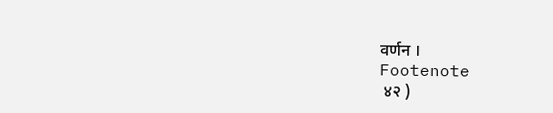वर्णन ।
Footenote
 ४२ )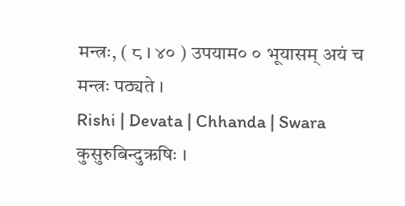मन्त्रः, ( ८ । ४० ) उपयाम० ० भूयासम् अयं च मन्त्रः पठ्यते ।
Rishi | Devata | Chhanda | Swara
कुसुरुबिन्दुऋषिः ।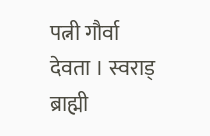पत्नी गौर्वा देवता । स्वराड् ब्राह्मी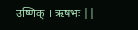उष्णिक् । ऋषभः ||